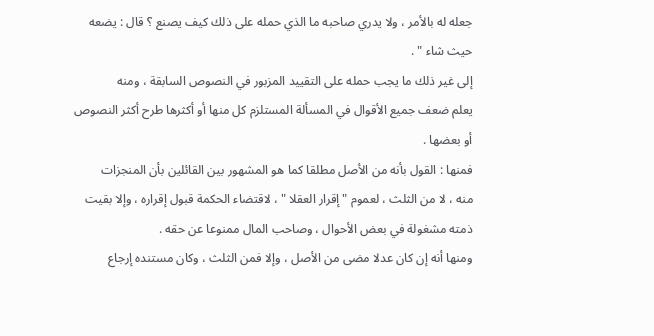جعله له بالأمر ، ولا يدري صاحبه ما الذي حمله على ذلك كيف يصنع ؟ قال : يضعه
حيث شاء " .
إلى غير ذلك ما يجب حمله على التقييد المزبور في النصوص السابقة ، ومنه
يعلم ضعف جميع الأقوال في المسألة المستلزم كل منها أو أكثرها طرح أكثر النصوص
أو بعضها .
فمنها : القول بأنه من الأصل مطلقا كما هو المشهور بين القائلين بأن المنجزات
منه ، لا من الثلث ، لعموم " إقرار العقلا " ، لاقتضاء الحكمة قبول إقراره ، وإلا بقيت
ذمته مشغولة في بعض الأحوال ، وصاحب المال ممنوعا عن حقه .
ومنها أنه إن كان عدلا مضى من الأصل ، وإلا فمن الثلث ، وكان مستنده إرجاع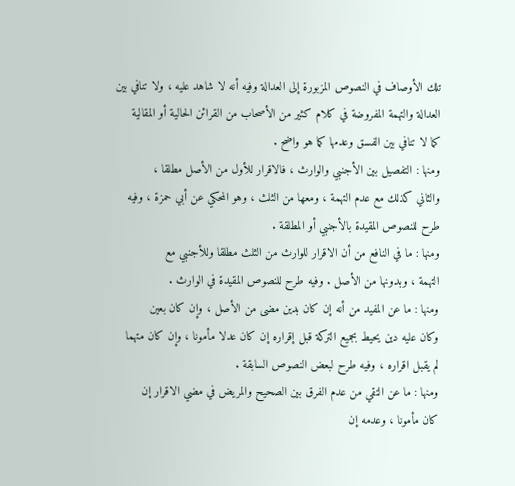تلك الأوصاف في النصوص المزبورة إلى العدالة وفيه أنه لا شاهد عليه ، ولا تنافي بين
العدالة والتهمة المفروضة في كلام كثير من الأصحاب من القرائن الحالية أو المقالية
كما لا تنافي بين الفسق وعدمها كما هو واضح .
ومنها : التفصيل بين الأجنبي والوارث ، فالاقرار للأول من الأصل مطلقا ،
والثاني كذلك مع عدم التهمة ، ومعها من الثلث ، وهو المحكي عن أبي حمزة ، وفيه
طرح للنصوص المقيدة بالأجنبي أو المطلقة .
ومنها : ما في النافع من أن الاقرار للوارث من الثلث مطلقا وللأجنبي مع
التهمة ، وبدونها من الأصل . وفيه طرح للنصوص المقيدة في الوارث .
ومنها : ما عن المفيد من أنه إن كان بدين مضى من الأصل ، وإن كان بعين
وكان عليه دين يحيط بجميع التركة قبل إقراره إن كان عدلا مأمونا ، وإن كان متهما
لم يقبل اقراره ، وفيه طرح لبعض النصوص السابقة .
ومنها : ما عن التقي من عدم الفرق بين الصحيح والمريض في مضي الاقرار إن
كان مأمونا ، وعدمه إن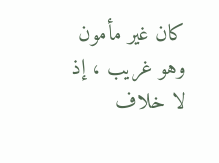كان غير مأمون وهو غريب ، إذ لا خلاف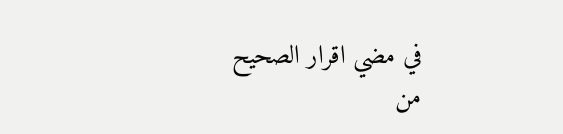في مضي اقرار الصحيح
من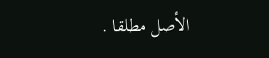الأصل مطلقا .